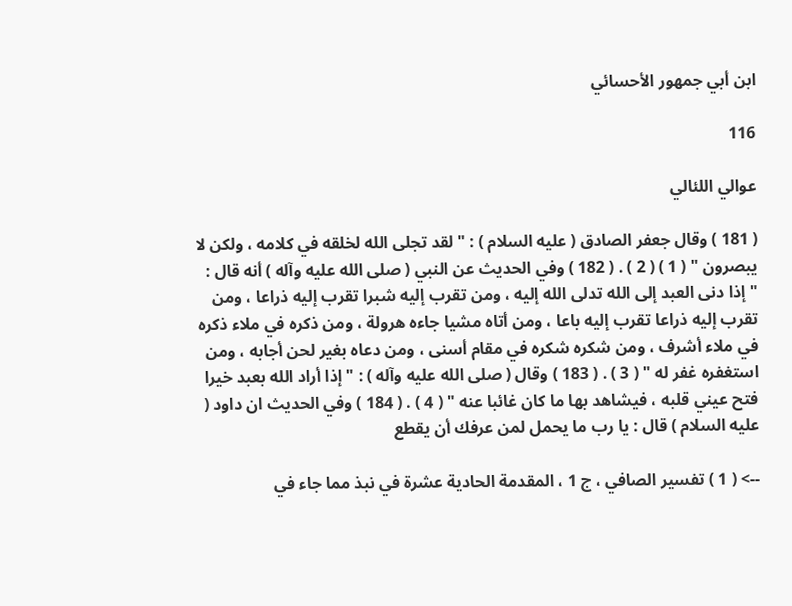ابن أبي جمهور الأحسائي

116

عوالي اللئالي

( 181 ) وقال جعفر الصادق ( عليه السلام ) : " لقد تجلى الله لخلقه في كلامه ، ولكن لا يبصرون " ( 1 ) ( 2 ) . ( 182 ) وفي الحديث عن النبي ( صلى الله عليه وآله ) أنه قال : " إذا دنى العبد إلى الله تدلى الله إليه ، ومن تقرب إليه شبرا تقرب إليه ذراعا ، ومن تقرب إليه ذراعا تقرب إليه باعا ، ومن أتاه مشيا جاءه هرولة ، ومن ذكره في ملاء ذكره في ملاء أشرف ، ومن شكره شكره في مقام أسنى ، ومن دعاه بغير لحن أجابه ، ومن استغفره غفر له " ( 3 ) . ( 183 ) وقال ( صلى الله عليه وآله ) : " إذا أراد الله بعبد خيرا فتح عيني قلبه ، فيشاهد بها ما كان غائبا عنه " ( 4 ) . ( 184 ) وفي الحديث ان داود ( عليه السلام ) قال : يا رب ما يحمل لمن عرفك أن يقطع

--> ( 1 ) تفسير الصافي ، ج 1 ، المقدمة الحادية عشرة في نبذ مما جاء في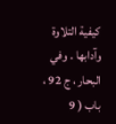كيفية التلاوة وآدابها . وفي البحار ، ج 92 ، باب ( 9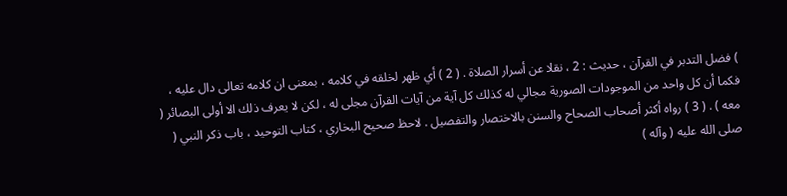) فضل التدبر في القرآن ، حديث : 2 ، نقلا عن أسرار الصلاة . ( 2 ) أي ظهر لخلقه في كلامه ، بمعنى ان كلامه تعالى دال عليه ، فكما أن كل واحد من الموجودات الصورية مجالي له كذلك كل آية من آيات القرآن مجلى له ، لكن لا يعرف ذلك الا أولى البصائر ( معه ) . ( 3 ) رواه أكثر أصحاب الصحاح والسنن بالاختصار والتفصيل . لاحظ صحيح البخاري ، كتاب التوحيد ، باب ذكر النبي ( صلى الله عليه ( وآله )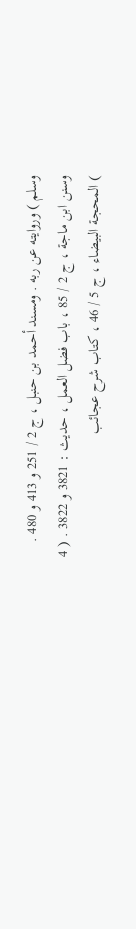وسلم ) وروايته عن ربه . ومسند أحمد بن حنبل ، ج 2 / 251 و 413 و 480 . وسنن ابن ماجة ، ج 2 / 85 ، باب فضل العمل ، حديث : 3821 و 3822 . ( 4 ) المحجة البيضاء ، ج 5 / 46 ، كتاب شرح عجائب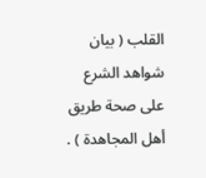القلب ( بيان شواهد الشرع على صحة طريق أهل المجاهدة ) .